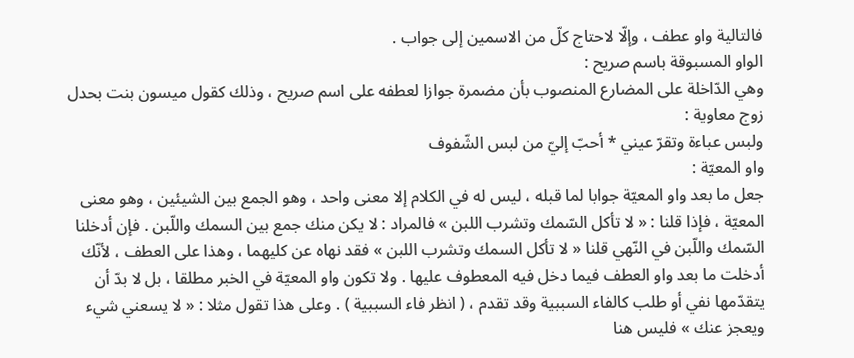فالتالية واو عطف ، وإلّا لاحتاج كلّ من الاسمين إلى جواب .
الواو المسبوقة باسم صريح :
وهي الدّاخلة على المضارع المنصوب بأن مضمرة جوازا لعطفه على اسم صريح ، وذلك كقول ميسون بنت بحدل زوج معاوية :
ولبس عباءة وتقرّ عيني * أحبّ إليّ من لبس الشّفوف
واو المعيّة :
جعل ما بعد واو المعيّة جوابا لما قبله ، ليس له في الكلام إلا معنى واحد ، وهو الجمع بين الشيئين ، وهو معنى المعيّة ، فإذا قلنا : « لا تأكل السّمك وتشرب اللبن » فالمراد : لا يكن منك جمع بين السمك واللّبن . فإن أدخلنا السّمك واللّبن في النّهي قلنا « لا تأكل السمك وتشرب اللبن » فقد نهاه عن كليهما ، وهذا على العطف ، لأنّك أدخلت ما بعد واو العطف فيما دخل فيه المعطوف عليها . ولا تكون واو المعيّة في الخبر مطلقا ، بل لا بدّ أن يتقدّمها نفي أو طلب كالفاء السببية وقد تقدم ، ( انظر فاء السببية ) . وعلى هذا تقول مثلا : « لا يسعني شيء ويعجز عنك » فليس هنا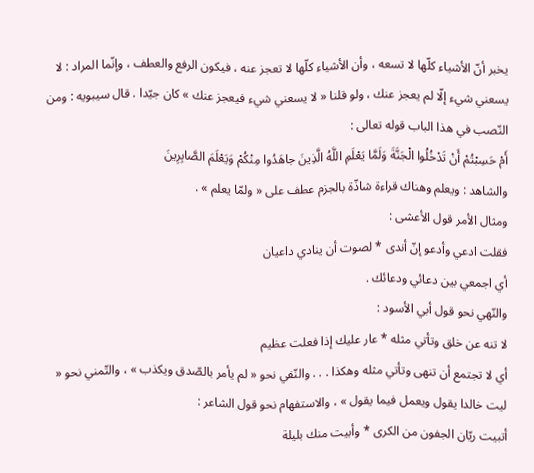يخبر أنّ الأشياء كلّها لا تسعه ، وأن الأشياء كلّها لا تعجز عنه ، فيكون الرفع والعطف ، وإنّما المراد : لا يسعني شيء إلّا لم يعجز عنك ، ولو قلنا « لا يسعني شيء فيعجز عنك » كان جيّدا . قال سيبويه : ومن النّصب في هذا الباب قوله تعالى :
أَمْ حَسِبْتُمْ أَنْ تَدْخُلُوا الْجَنَّةَ وَلَمَّا يَعْلَمِ اللَّهُ الَّذِينَ جاهَدُوا مِنْكُمْ وَيَعْلَمَ الصَّابِرِينَ
والشاهد : ويعلم وهناك قراءة شاذّة بالجزم عطف على « ولمّا يعلم » .
ومثال الأمر قول الأعشى :
فقلت ادعي وأدعو إنّ أندى * لصوت أن ينادي داعيان
أي اجمعي بين دعائي ودعائك .
والنّهي نحو قول أبي الأسود :
لا تنه عن خلق وتأتي مثله * عار عليك إذا فعلت عظيم
أي لا تجتمع أن تنهى وتأتي مثله وهكذا . . . والنّفي نحو « لم يأمر بالصّدق ويكذب » ، والتّمني نحو « ليت خالدا يقول ويعمل فيما يقول » ، والاستفهام نحو قول الشاعر :
أتبيت ريّان الجفون من الكرى * وأبيت منك بليلة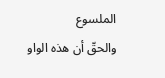الملسوع
والحقّ أن هذه الواو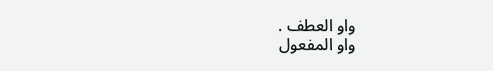واو العطف .
واو المفعول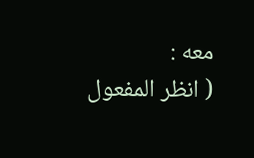معه :
( انظر المفعول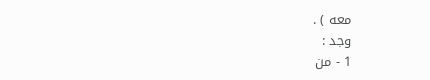معه ) .
وجد :
1 - من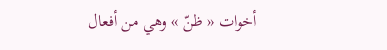أخوات « ظنّ » وهي من أفعال